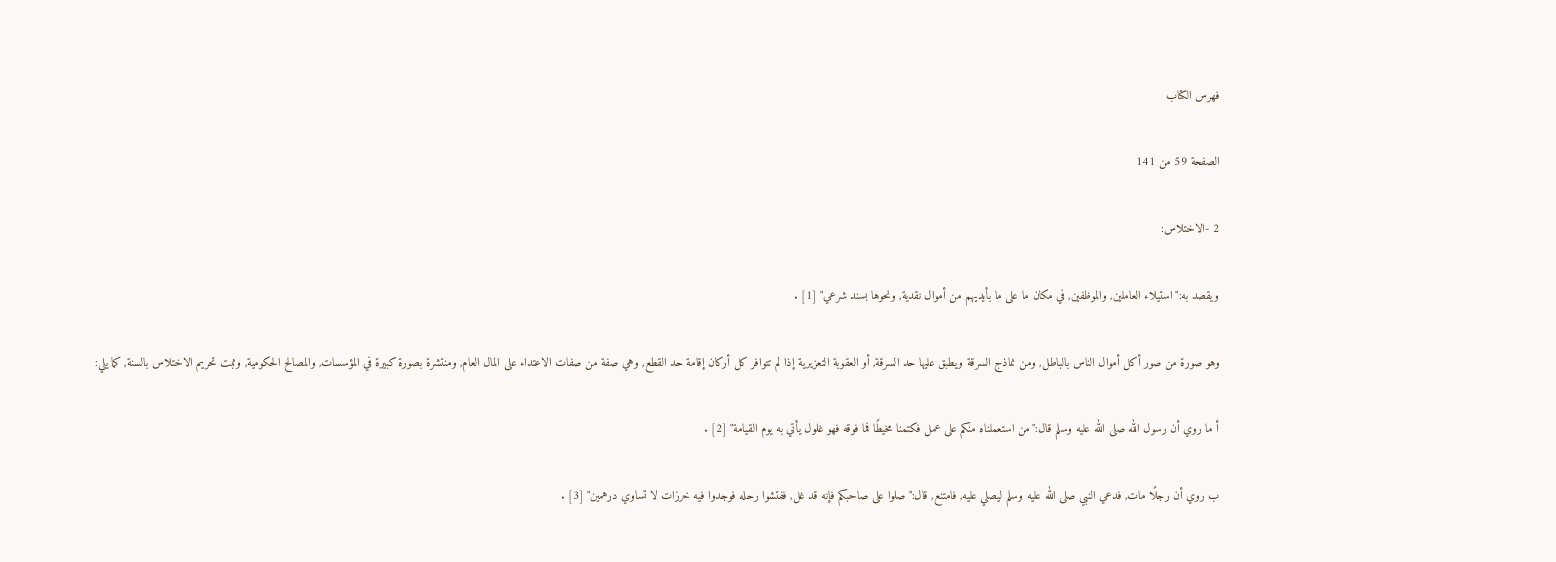فهرس الكتاب

الصفحة 59 من 141

2 -الاختلاس:

ويقصد به:"استيلاء العاملين, والموظفين, في مكان ما على ما بأيديهم من أموال نقدية, ونحوها بسند شرعي" [1] .

وهو صورة من صور أكل أموال الناس بالباطل, ومن نماذج السرقة ويطبق عليها حد السرقة, أو العقوبة التعزيرية إذا لم تتوافر كل أركان إقامة حد القطع, وهي صفة من صفات الاعتداء على المال العام, ومنتشرة بصورة كبيرة في المؤسسات, والمصالح الحكومية, وثبت تحريم الاختلاس بالسنة, كما يلي:

أ ما روي أن رسول الله صلى الله عليه وسلم قال:"من استعملناه منكم على عمل فكتمنا مخيطًا فما فوقه فهو غلول يأتي به يوم القيامة" [2] .

ب روي أن رجلًا مات, فدعي النبي صلى الله عليه وسلم ليصلي عليه, فامتنع, قال:"صلوا على صاحبكم فإنه قد غل, ففتشوا رحله فوجدوا فيه خرزات لا تساوي درهمين" [3] .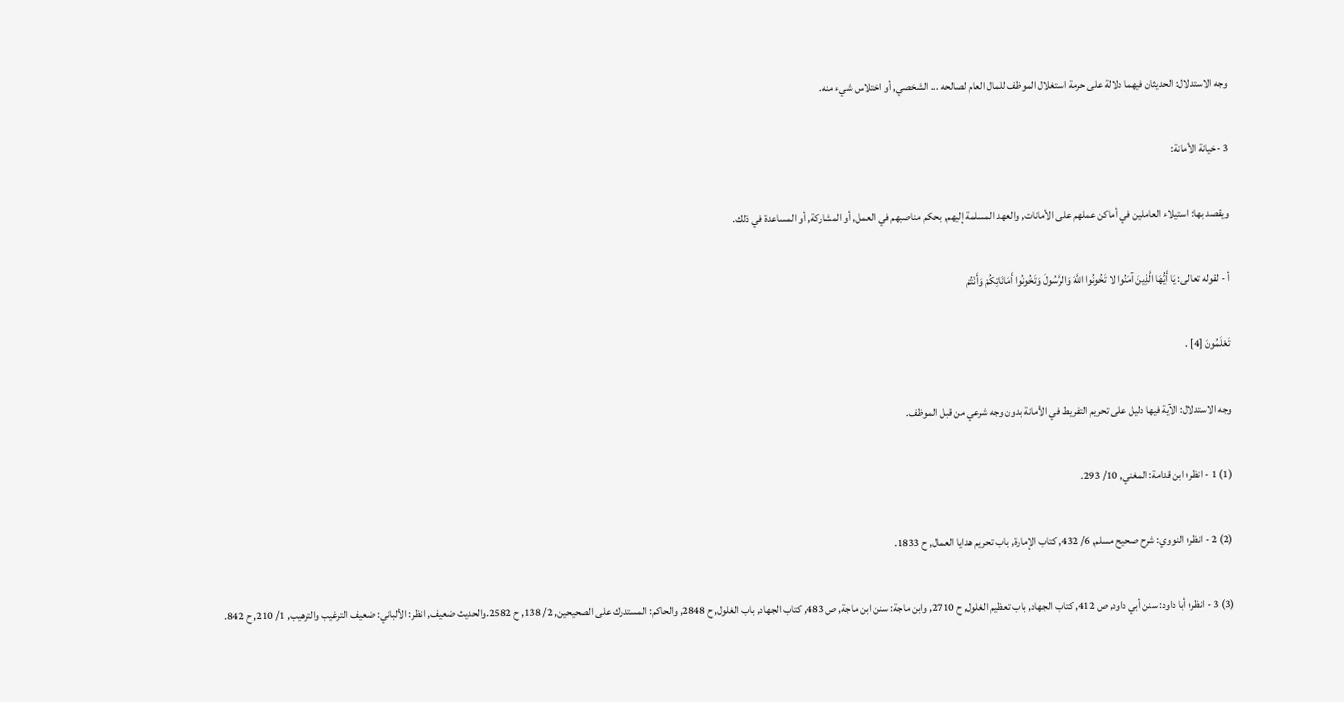وجه الاستدلال: الحديثان فيهما دلالة على حرمة استغلال الموظف للمال العام لصالحه ... الشخصي, أو اختلاس شيء منه.

3 -خيانة الأمانة:

ويقصد بها: استيلاء العاملين في أماكن عملهم على الأمانات, والعهد المسلمة إليهم, بحكم مناصبهم في العمل, أو المشاركة, أو المساعدة في ذلك.

أ - لقوله تعالى: يَا أَيُّهَا الَّذِينَ آمَنُوا لا تَخُونُوا اللَّهَ وَالرَّسُولَ وَتَخُونُوا أَمَانَاتِكُمْ وَأَنْتُمْ

تَعْلَمُونَ [4] .

وجه الاستدلال: الآية فيها دليل على تحريم التفريط في الأمانة بدون وجه شرعي من قبل الموظف.

(1) 1 - انظر؛ ابن قدامة: المغني, 10/ 293.

(2) 2 - انظر؛ النووي: شرح صحيح مسلم, 6/ 432, كتاب الإمارة, باب تحريم هدايا العمال, ح 1833.

(3) 3 - انظر؛ أبا داود: سنن أبي داود, ص 412, كتاب الجهاد, باب تعظيم الغلول, ح 2710, وابن ماجة: سنن ابن ماجة, ص 483, كتاب الجهاد, باب الغلول, ح 2848, والحاكم: المستدرك على الصحيحين, 2/ 138, ح 2582.والحديث ضعيف, انظر: الألباني: ضعيف الترغيب والترهيب, 1/ 210, ح 842.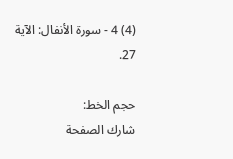(4) 4 - سورة الأنفال: الآية 27.

حجم الخط:
شارك الصفحة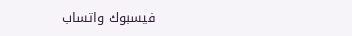فيسبوك واتساب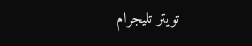تويتر تليجرام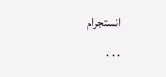انستجرام
. . .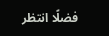فضلًا انتظر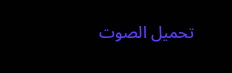تحميل الصوت